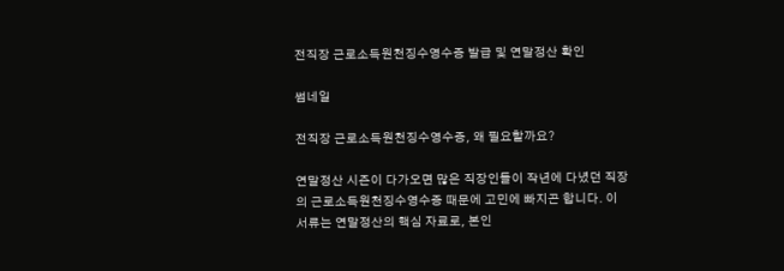전직장 근로소득원천징수영수증 발급 및 연말정산 확인

썸네일

전직장 근로소득원천징수영수증, 왜 필요할까요?

연말정산 시즌이 다가오면 많은 직장인들이 작년에 다녔던 직장의 근로소득원천징수영수증 때문에 고민에 빠지곤 합니다. 이 서류는 연말정산의 핵심 자료로, 본인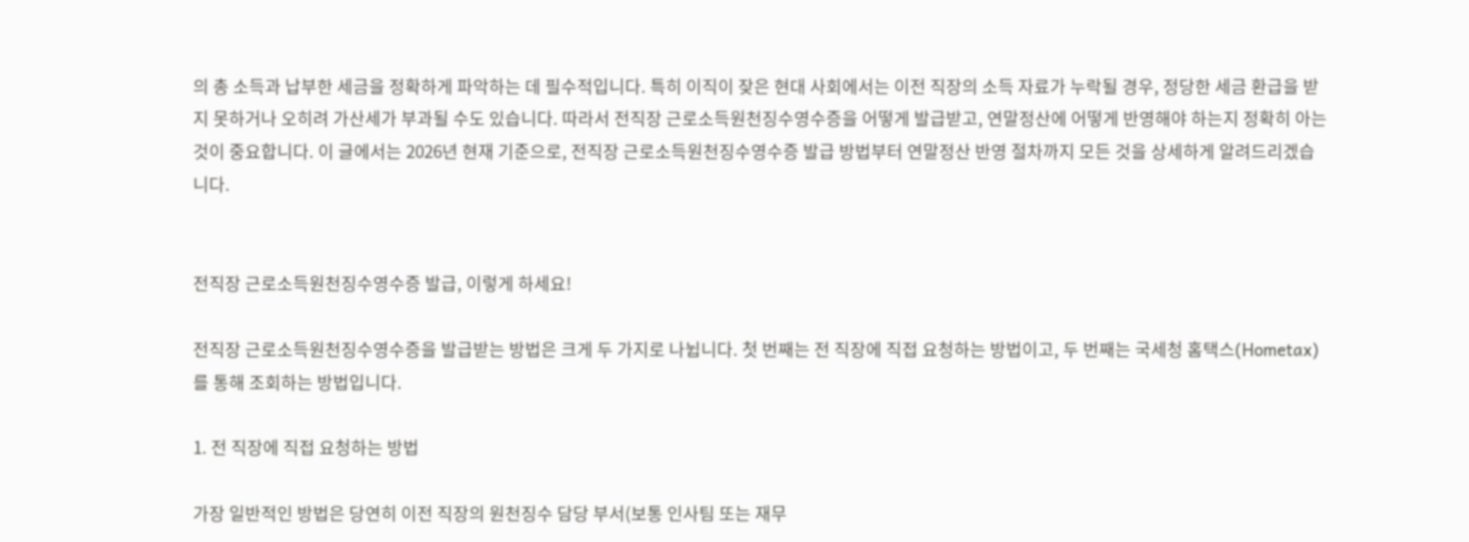의 총 소득과 납부한 세금을 정확하게 파악하는 데 필수적입니다. 특히 이직이 잦은 현대 사회에서는 이전 직장의 소득 자료가 누락될 경우, 정당한 세금 환급을 받지 못하거나 오히려 가산세가 부과될 수도 있습니다. 따라서 전직장 근로소득원천징수영수증을 어떻게 발급받고, 연말정산에 어떻게 반영해야 하는지 정확히 아는 것이 중요합니다. 이 글에서는 2026년 현재 기준으로, 전직장 근로소득원천징수영수증 발급 방법부터 연말정산 반영 절차까지 모든 것을 상세하게 알려드리겠습니다.


전직장 근로소득원천징수영수증 발급, 이렇게 하세요!

전직장 근로소득원천징수영수증을 발급받는 방법은 크게 두 가지로 나뉩니다. 첫 번째는 전 직장에 직접 요청하는 방법이고, 두 번째는 국세청 홈택스(Hometax)를 통해 조회하는 방법입니다.

1. 전 직장에 직접 요청하는 방법

가장 일반적인 방법은 당연히 이전 직장의 원천징수 담당 부서(보통 인사팀 또는 재무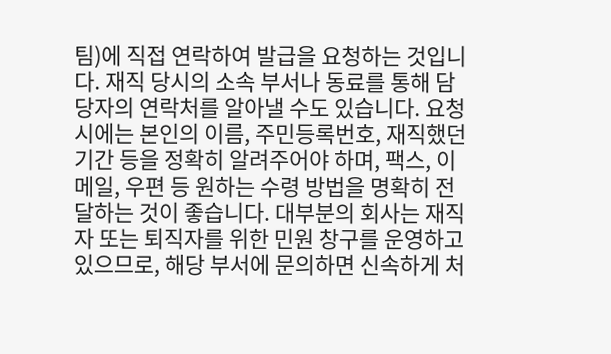팀)에 직접 연락하여 발급을 요청하는 것입니다. 재직 당시의 소속 부서나 동료를 통해 담당자의 연락처를 알아낼 수도 있습니다. 요청 시에는 본인의 이름, 주민등록번호, 재직했던 기간 등을 정확히 알려주어야 하며, 팩스, 이메일, 우편 등 원하는 수령 방법을 명확히 전달하는 것이 좋습니다. 대부분의 회사는 재직자 또는 퇴직자를 위한 민원 창구를 운영하고 있으므로, 해당 부서에 문의하면 신속하게 처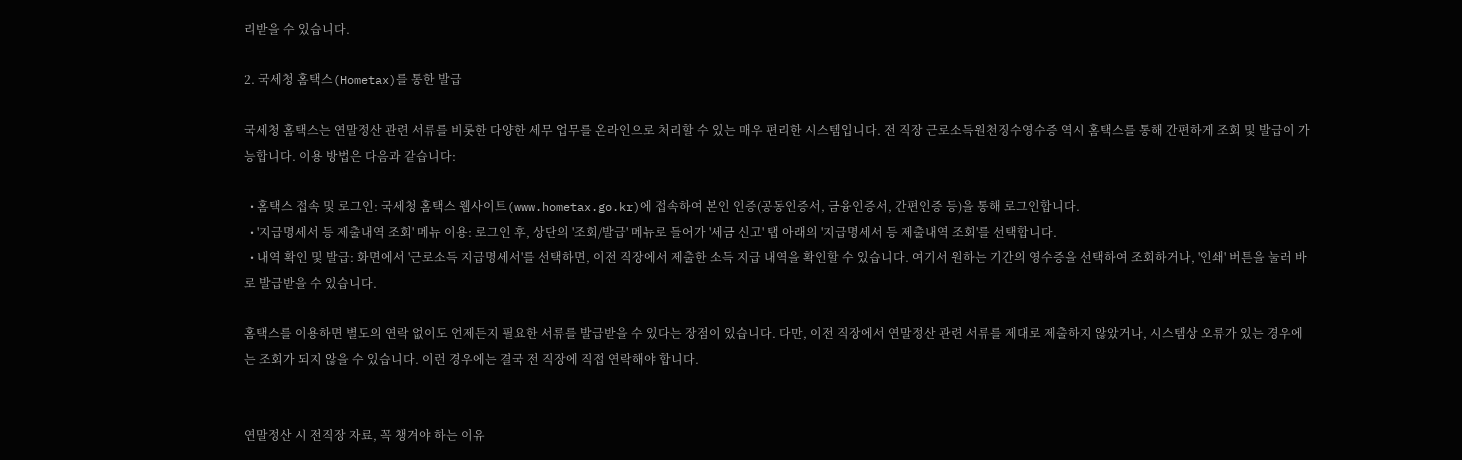리받을 수 있습니다.

2. 국세청 홈택스(Hometax)를 통한 발급

국세청 홈택스는 연말정산 관련 서류를 비롯한 다양한 세무 업무를 온라인으로 처리할 수 있는 매우 편리한 시스템입니다. 전 직장 근로소득원천징수영수증 역시 홈택스를 통해 간편하게 조회 및 발급이 가능합니다. 이용 방법은 다음과 같습니다:

  • 홈택스 접속 및 로그인: 국세청 홈택스 웹사이트(www.hometax.go.kr)에 접속하여 본인 인증(공동인증서, 금융인증서, 간편인증 등)을 통해 로그인합니다.
  • '지급명세서 등 제출내역 조회' 메뉴 이용: 로그인 후, 상단의 '조회/발급' 메뉴로 들어가 '세금 신고' 탭 아래의 '지급명세서 등 제출내역 조회'를 선택합니다.
  • 내역 확인 및 발급: 화면에서 '근로소득 지급명세서'를 선택하면, 이전 직장에서 제출한 소득 지급 내역을 확인할 수 있습니다. 여기서 원하는 기간의 영수증을 선택하여 조회하거나, '인쇄' 버튼을 눌러 바로 발급받을 수 있습니다.

홈택스를 이용하면 별도의 연락 없이도 언제든지 필요한 서류를 발급받을 수 있다는 장점이 있습니다. 다만, 이전 직장에서 연말정산 관련 서류를 제대로 제출하지 않았거나, 시스템상 오류가 있는 경우에는 조회가 되지 않을 수 있습니다. 이런 경우에는 결국 전 직장에 직접 연락해야 합니다.


연말정산 시 전직장 자료, 꼭 챙겨야 하는 이유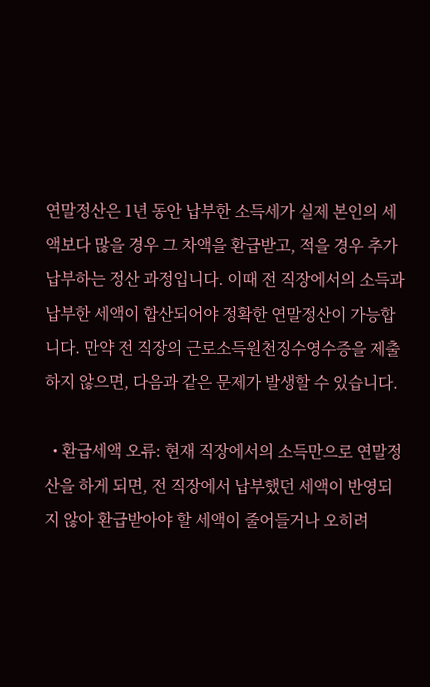연말정산은 1년 동안 납부한 소득세가 실제 본인의 세액보다 많을 경우 그 차액을 환급받고, 적을 경우 추가 납부하는 정산 과정입니다. 이때 전 직장에서의 소득과 납부한 세액이 합산되어야 정확한 연말정산이 가능합니다. 만약 전 직장의 근로소득원천징수영수증을 제출하지 않으면, 다음과 같은 문제가 발생할 수 있습니다.

  • 환급세액 오류: 현재 직장에서의 소득만으로 연말정산을 하게 되면, 전 직장에서 납부했던 세액이 반영되지 않아 환급받아야 할 세액이 줄어들거나 오히려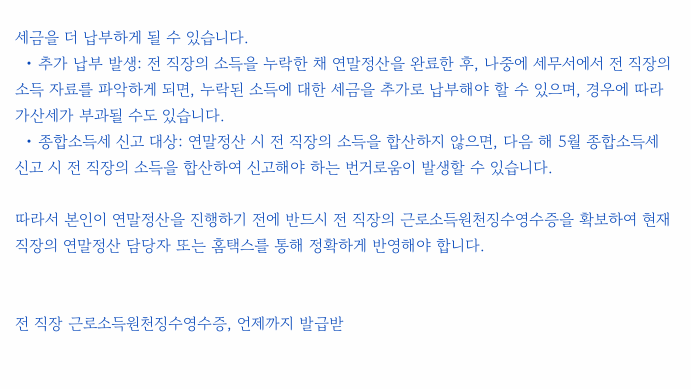세금을 더 납부하게 될 수 있습니다.
  • 추가 납부 발생: 전 직장의 소득을 누락한 채 연말정산을 완료한 후, 나중에 세무서에서 전 직장의 소득 자료를 파악하게 되면, 누락된 소득에 대한 세금을 추가로 납부해야 할 수 있으며, 경우에 따라 가산세가 부과될 수도 있습니다.
  • 종합소득세 신고 대상: 연말정산 시 전 직장의 소득을 합산하지 않으면, 다음 해 5월 종합소득세 신고 시 전 직장의 소득을 합산하여 신고해야 하는 번거로움이 발생할 수 있습니다.

따라서 본인이 연말정산을 진행하기 전에 반드시 전 직장의 근로소득원천징수영수증을 확보하여 현재 직장의 연말정산 담당자 또는 홈택스를 통해 정확하게 반영해야 합니다.


전 직장 근로소득원천징수영수증, 언제까지 발급받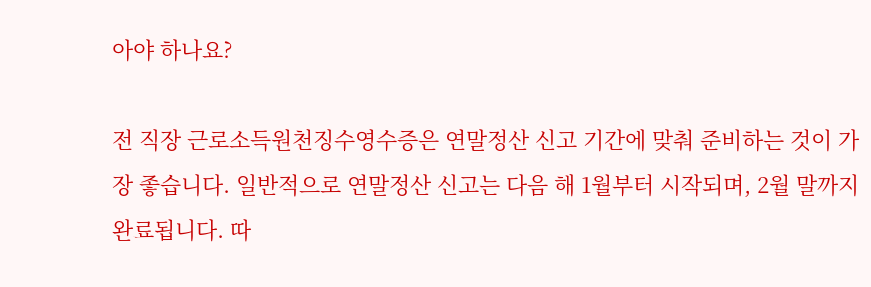아야 하나요?

전 직장 근로소득원천징수영수증은 연말정산 신고 기간에 맞춰 준비하는 것이 가장 좋습니다. 일반적으로 연말정산 신고는 다음 해 1월부터 시작되며, 2월 말까지 완료됩니다. 따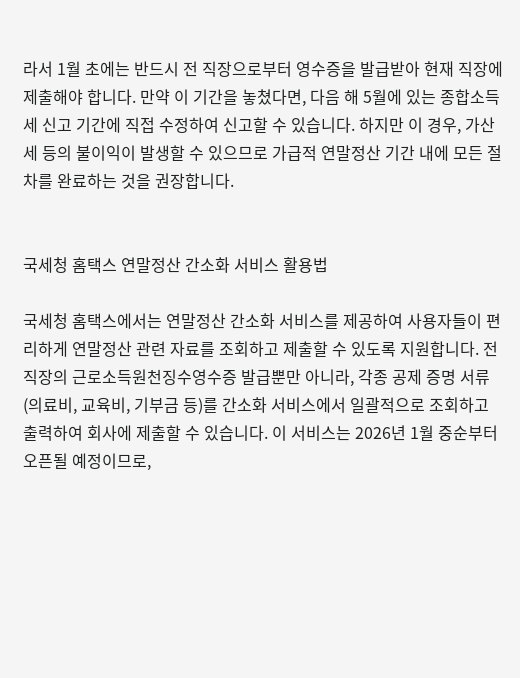라서 1월 초에는 반드시 전 직장으로부터 영수증을 발급받아 현재 직장에 제출해야 합니다. 만약 이 기간을 놓쳤다면, 다음 해 5월에 있는 종합소득세 신고 기간에 직접 수정하여 신고할 수 있습니다. 하지만 이 경우, 가산세 등의 불이익이 발생할 수 있으므로 가급적 연말정산 기간 내에 모든 절차를 완료하는 것을 권장합니다.


국세청 홈택스 연말정산 간소화 서비스 활용법

국세청 홈택스에서는 연말정산 간소화 서비스를 제공하여 사용자들이 편리하게 연말정산 관련 자료를 조회하고 제출할 수 있도록 지원합니다. 전 직장의 근로소득원천징수영수증 발급뿐만 아니라, 각종 공제 증명 서류(의료비, 교육비, 기부금 등)를 간소화 서비스에서 일괄적으로 조회하고 출력하여 회사에 제출할 수 있습니다. 이 서비스는 2026년 1월 중순부터 오픈될 예정이므로,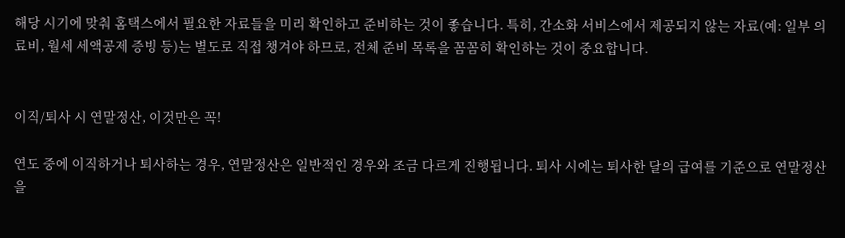해당 시기에 맞춰 홈택스에서 필요한 자료들을 미리 확인하고 준비하는 것이 좋습니다. 특히, 간소화 서비스에서 제공되지 않는 자료(예: 일부 의료비, 월세 세액공제 증빙 등)는 별도로 직접 챙겨야 하므로, 전체 준비 목록을 꼼꼼히 확인하는 것이 중요합니다.


이직/퇴사 시 연말정산, 이것만은 꼭!

연도 중에 이직하거나 퇴사하는 경우, 연말정산은 일반적인 경우와 조금 다르게 진행됩니다. 퇴사 시에는 퇴사한 달의 급여를 기준으로 연말정산을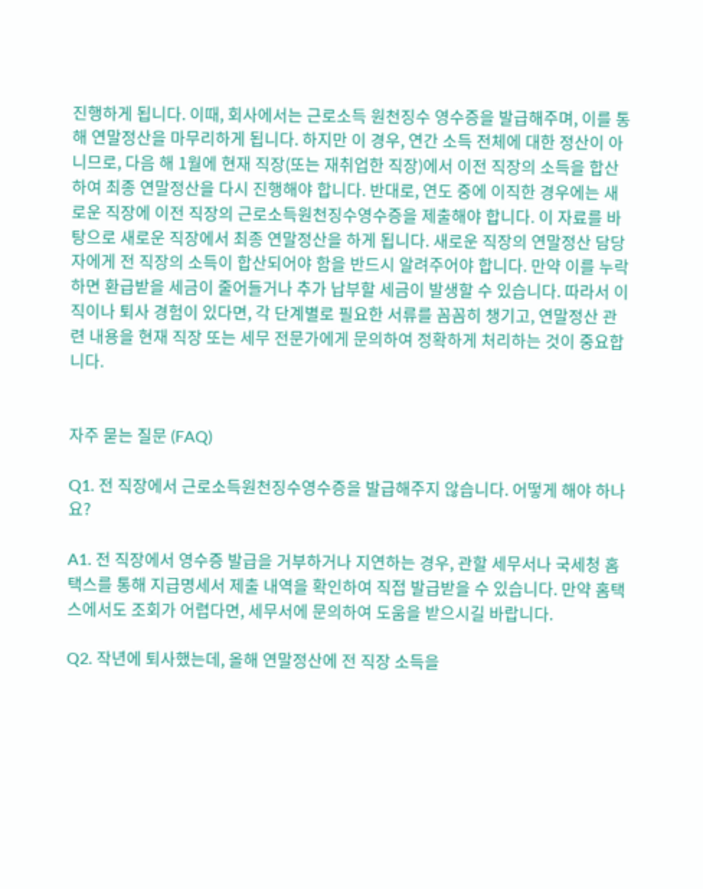진행하게 됩니다. 이때, 회사에서는 근로소득 원천징수 영수증을 발급해주며, 이를 통해 연말정산을 마무리하게 됩니다. 하지만 이 경우, 연간 소득 전체에 대한 정산이 아니므로, 다음 해 1월에 현재 직장(또는 재취업한 직장)에서 이전 직장의 소득을 합산하여 최종 연말정산을 다시 진행해야 합니다. 반대로, 연도 중에 이직한 경우에는 새로운 직장에 이전 직장의 근로소득원천징수영수증을 제출해야 합니다. 이 자료를 바탕으로 새로운 직장에서 최종 연말정산을 하게 됩니다. 새로운 직장의 연말정산 담당자에게 전 직장의 소득이 합산되어야 함을 반드시 알려주어야 합니다. 만약 이를 누락하면 환급받을 세금이 줄어들거나 추가 납부할 세금이 발생할 수 있습니다. 따라서 이직이나 퇴사 경험이 있다면, 각 단계별로 필요한 서류를 꼼꼼히 챙기고, 연말정산 관련 내용을 현재 직장 또는 세무 전문가에게 문의하여 정확하게 처리하는 것이 중요합니다.


자주 묻는 질문 (FAQ)

Q1. 전 직장에서 근로소득원천징수영수증을 발급해주지 않습니다. 어떻게 해야 하나요?

A1. 전 직장에서 영수증 발급을 거부하거나 지연하는 경우, 관할 세무서나 국세청 홈택스를 통해 지급명세서 제출 내역을 확인하여 직접 발급받을 수 있습니다. 만약 홈택스에서도 조회가 어렵다면, 세무서에 문의하여 도움을 받으시길 바랍니다.

Q2. 작년에 퇴사했는데, 올해 연말정산에 전 직장 소득을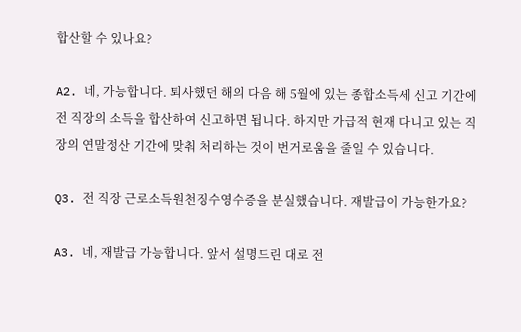합산할 수 있나요?

A2. 네, 가능합니다. 퇴사했던 해의 다음 해 5월에 있는 종합소득세 신고 기간에 전 직장의 소득을 합산하여 신고하면 됩니다. 하지만 가급적 현재 다니고 있는 직장의 연말정산 기간에 맞춰 처리하는 것이 번거로움을 줄일 수 있습니다.

Q3. 전 직장 근로소득원천징수영수증을 분실했습니다. 재발급이 가능한가요?

A3. 네, 재발급 가능합니다. 앞서 설명드린 대로 전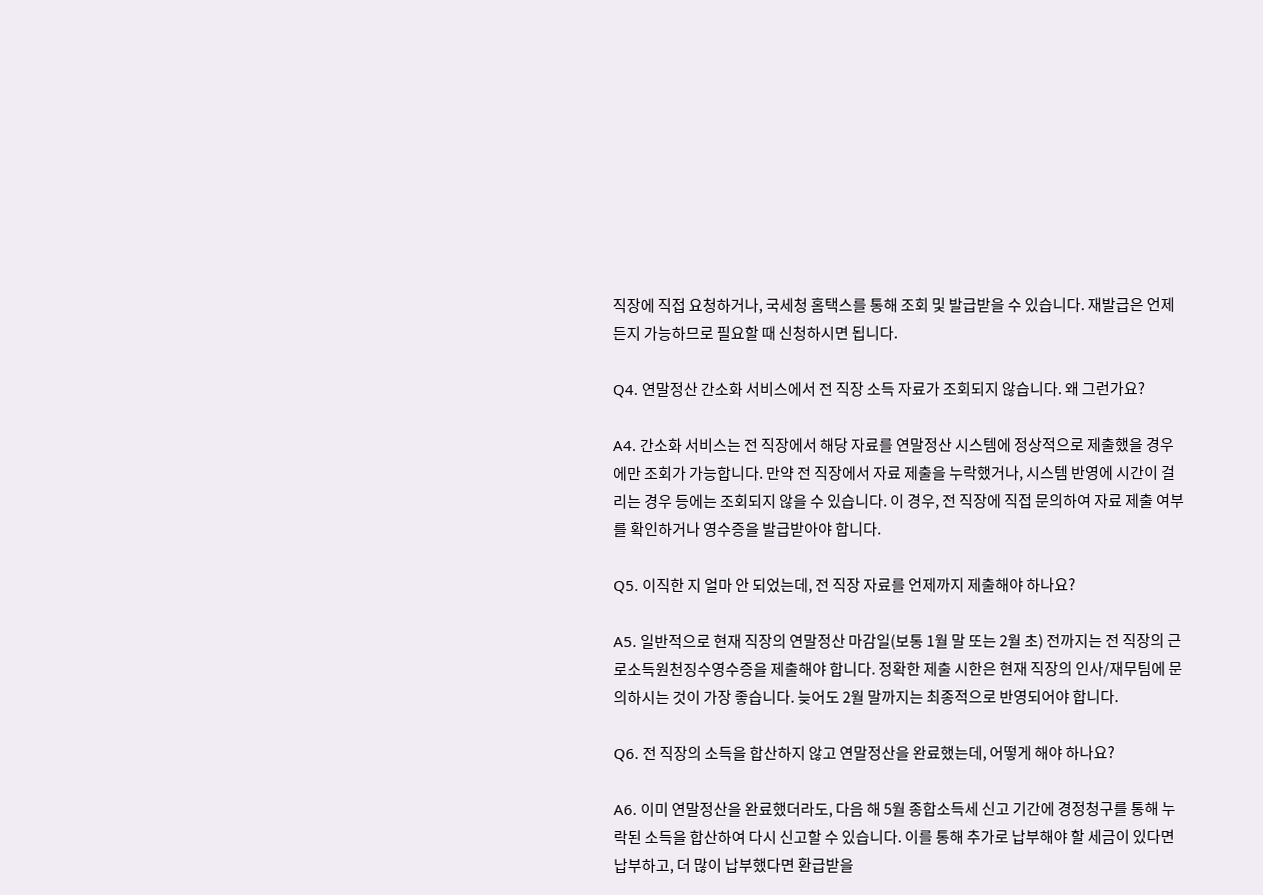직장에 직접 요청하거나, 국세청 홈택스를 통해 조회 및 발급받을 수 있습니다. 재발급은 언제든지 가능하므로 필요할 때 신청하시면 됩니다.

Q4. 연말정산 간소화 서비스에서 전 직장 소득 자료가 조회되지 않습니다. 왜 그런가요?

A4. 간소화 서비스는 전 직장에서 해당 자료를 연말정산 시스템에 정상적으로 제출했을 경우에만 조회가 가능합니다. 만약 전 직장에서 자료 제출을 누락했거나, 시스템 반영에 시간이 걸리는 경우 등에는 조회되지 않을 수 있습니다. 이 경우, 전 직장에 직접 문의하여 자료 제출 여부를 확인하거나 영수증을 발급받아야 합니다.

Q5. 이직한 지 얼마 안 되었는데, 전 직장 자료를 언제까지 제출해야 하나요?

A5. 일반적으로 현재 직장의 연말정산 마감일(보통 1월 말 또는 2월 초) 전까지는 전 직장의 근로소득원천징수영수증을 제출해야 합니다. 정확한 제출 시한은 현재 직장의 인사/재무팀에 문의하시는 것이 가장 좋습니다. 늦어도 2월 말까지는 최종적으로 반영되어야 합니다.

Q6. 전 직장의 소득을 합산하지 않고 연말정산을 완료했는데, 어떻게 해야 하나요?

A6. 이미 연말정산을 완료했더라도, 다음 해 5월 종합소득세 신고 기간에 경정청구를 통해 누락된 소득을 합산하여 다시 신고할 수 있습니다. 이를 통해 추가로 납부해야 할 세금이 있다면 납부하고, 더 많이 납부했다면 환급받을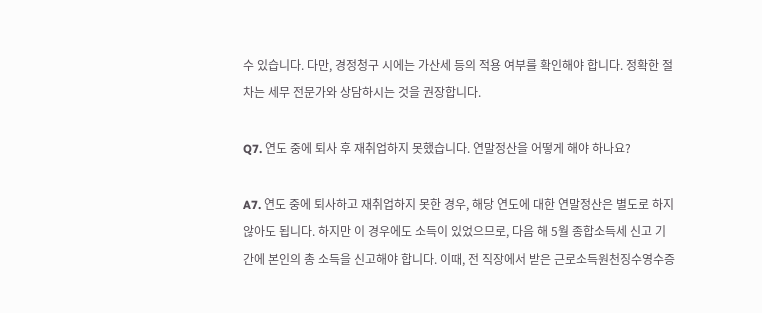수 있습니다. 다만, 경정청구 시에는 가산세 등의 적용 여부를 확인해야 합니다. 정확한 절차는 세무 전문가와 상담하시는 것을 권장합니다.

Q7. 연도 중에 퇴사 후 재취업하지 못했습니다. 연말정산을 어떻게 해야 하나요?

A7. 연도 중에 퇴사하고 재취업하지 못한 경우, 해당 연도에 대한 연말정산은 별도로 하지 않아도 됩니다. 하지만 이 경우에도 소득이 있었으므로, 다음 해 5월 종합소득세 신고 기간에 본인의 총 소득을 신고해야 합니다. 이때, 전 직장에서 받은 근로소득원천징수영수증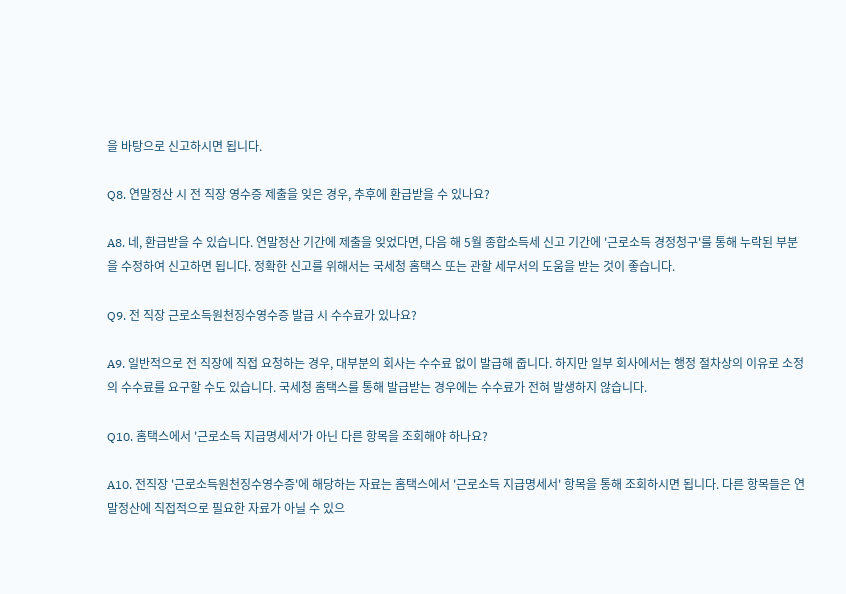을 바탕으로 신고하시면 됩니다.

Q8. 연말정산 시 전 직장 영수증 제출을 잊은 경우, 추후에 환급받을 수 있나요?

A8. 네, 환급받을 수 있습니다. 연말정산 기간에 제출을 잊었다면, 다음 해 5월 종합소득세 신고 기간에 '근로소득 경정청구'를 통해 누락된 부분을 수정하여 신고하면 됩니다. 정확한 신고를 위해서는 국세청 홈택스 또는 관할 세무서의 도움을 받는 것이 좋습니다.

Q9. 전 직장 근로소득원천징수영수증 발급 시 수수료가 있나요?

A9. 일반적으로 전 직장에 직접 요청하는 경우, 대부분의 회사는 수수료 없이 발급해 줍니다. 하지만 일부 회사에서는 행정 절차상의 이유로 소정의 수수료를 요구할 수도 있습니다. 국세청 홈택스를 통해 발급받는 경우에는 수수료가 전혀 발생하지 않습니다.

Q10. 홈택스에서 '근로소득 지급명세서'가 아닌 다른 항목을 조회해야 하나요?

A10. 전직장 '근로소득원천징수영수증'에 해당하는 자료는 홈택스에서 '근로소득 지급명세서' 항목을 통해 조회하시면 됩니다. 다른 항목들은 연말정산에 직접적으로 필요한 자료가 아닐 수 있으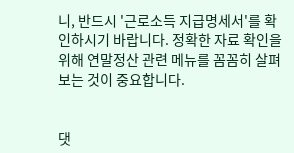니, 반드시 '근로소득 지급명세서'를 확인하시기 바랍니다. 정확한 자료 확인을 위해 연말정산 관련 메뉴를 꼼꼼히 살펴보는 것이 중요합니다.


댓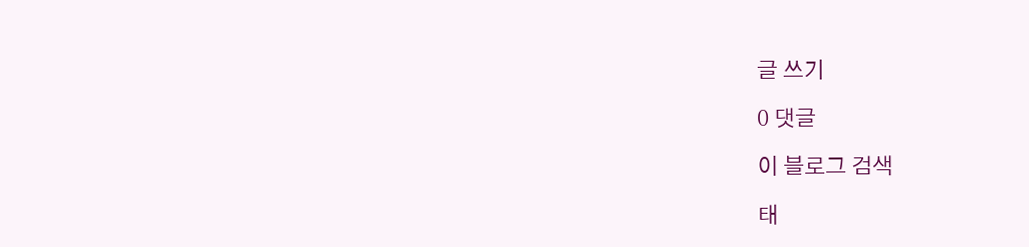글 쓰기

0 댓글

이 블로그 검색

태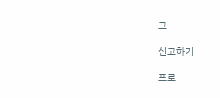그

신고하기

프로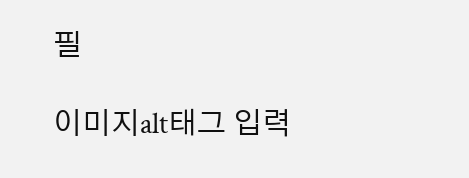필

이미지alt태그 입력